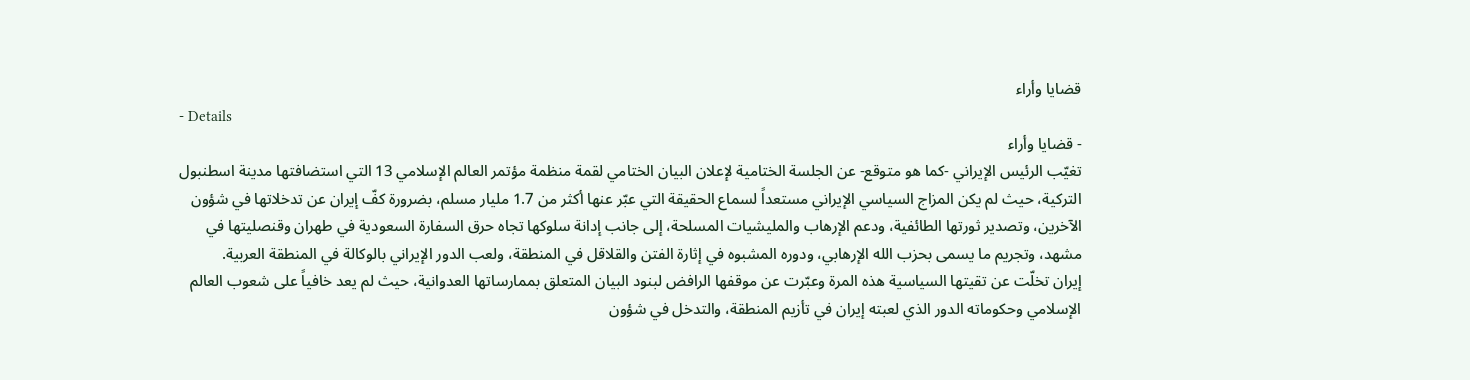قضايا وأراء
- Details
- قضايا وأراء
تغيّب الرئيس الإيراني -كما هو متوقع- عن الجلسة الختامية لإعلان البيان الختامي لقمة منظمة مؤتمر العالم الإسلامي 13 التي استضافتها مدينة اسطنبول التركية، حيث لم يكن المزاج السياسي الإيراني مستعداً لسماع الحقيقة التي عبّر عنها أكثر من 1.7 مليار مسلم، بضرورة كفّ إيران عن تدخلاتها في شؤون الآخرين، وتصدير ثورتها الطائفية، ودعم الإرهاب والمليشيات المسلحة، إلى جانب إدانة سلوكها تجاه حرق السفارة السعودية في طهران وقنصليتها في مشهد، وتجريم ما يسمى بحزب الله الإرهابي، ودوره المشبوه في إثارة الفتن والقلاقل في المنطقة، ولعب الدور الإيراني بالوكالة في المنطقة العربية.
إيران تخلّت عن تقيتها السياسية هذه المرة وعبّرت عن موقفها الرافض لبنود البيان المتعلق بممارساتها العدوانية، حيث لم يعد خافياً على شعوب العالم الإسلامي وحكوماته الدور الذي لعبته إيران في تأزيم المنطقة، والتدخل في شؤون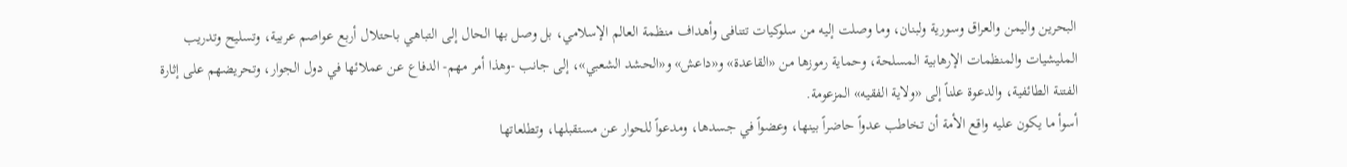البحرين واليمن والعراق وسورية ولبنان، وما وصلت إليه من سلوكيات تتنافى وأهداف منظمة العالم الإسلامي، بل وصل بها الحال إلى التباهي باحتلال أربع عواصم عربية، وتسليح وتدريب المليشيات والمنظمات الإرهابية المسلحة، وحماية رموزها من «القاعدة» و«داعش» و«الحشد الشعبي»، إلى جانب -وهذا أمر مهم- الدفاع عن عملائها في دول الجوار، وتحريضهم على إثارة الفتنة الطائفية، والدعوة علناً إلى «ولاية الفقيه» المزعومة.
أسوأ ما يكون عليه واقع الأمة أن تخاطب عدواً حاضراً بينها، وعضواً في جسدها، ومدعواً للحوار عن مستقبلها، وتطلعاتها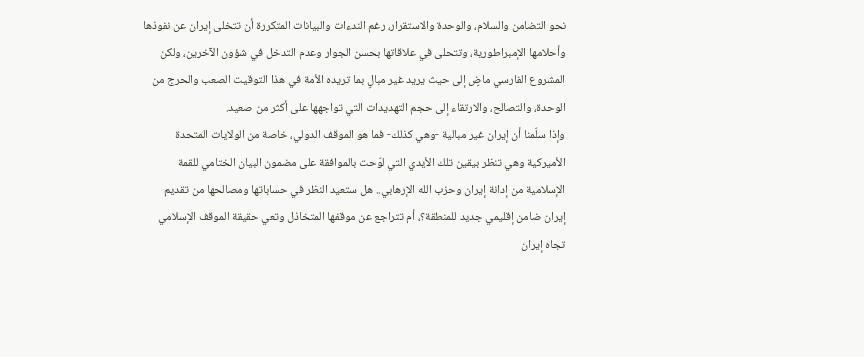نحو التضامن والسلام، والوحدة والاستقرار، رغم الندءات والبيانات المتكررة أن تتخلى إيران عن نفوذها وأحلامها الإمبراطورية، وتتحلى في علاقاتها بحسن الجوار وعدم التدخل في شؤون الآخرين، ولكن المشروع الفارسي ماضٍ إلى حيث يريد غير مبالٍ بما تريده الأمة في هذا التوقيت الصعب والحرج من الوحدة، والتصالح، والارتقاء إلى حجم التهديدات التي تواجهها على أكثر من صعيد.
وإذا سلّمنا أن إيران غير مبالية -وهي كذلك- فما هو الموقف الدولي، خاصة من الولايات المتحدة الأميركية وهي تنظر بيقين تلك الأيدي التي لوّحت بالموافقة على مضمون البيان الختامي للقمة الإسلامية من إدانة إيران وحزب الله الإرهابي.. هل ستعيد النظر في حساباتها ومصالحها من تقديم إيران ضامن إقليمي جديد للمنطقة؟، أم تتراجع عن موقفها المتخاذل وتعي حقيقة الموقف الإسلامي تجاه إيران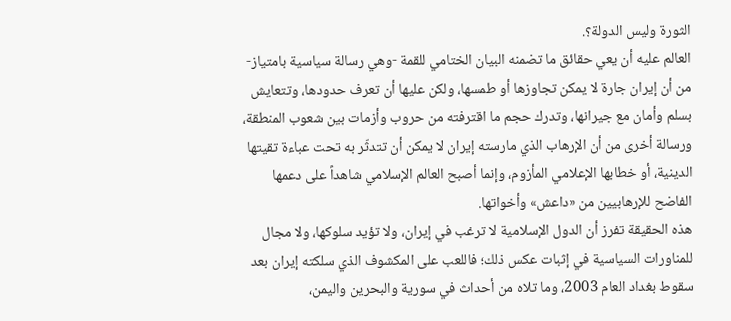الثورة وليس الدولة؟.
العالم عليه أن يعي حقائق ما تضمنه البيان الختامي للقمة -وهي رسالة سياسية بامتياز- من أن إيران جارة لا يمكن تجاوزها أو طمسها، ولكن عليها أن تعرف حدودها، وتتعايش بسلم وأمان مع جيرانها، وتدرك حجم ما اقترفته من حروب وأزمات بين شعوب المنطقة، ورسالة أخرى من أن الإرهاب الذي مارسته إيران لا يمكن أن تتدثّر به تحت عباءة تقيتها الدينية، أو خطابها الإعلامي المأزوم، وإنما أصبح العالم الإسلامي شاهداً على دعمها الفاضح للإرهابيين من «داعش» وأخواتها.
هذه الحقيقة تفرز أن الدول الإسلامية لا ترغب في إيران، ولا تؤيد سلوكها، ولا مجال للمناورات السياسية في إثبات عكس ذلك؛ فاللعب على المكشوف الذي سلكته إيران بعد سقوط بغداد العام 2003، وما تلاه من أحداث في سورية والبحرين واليمن،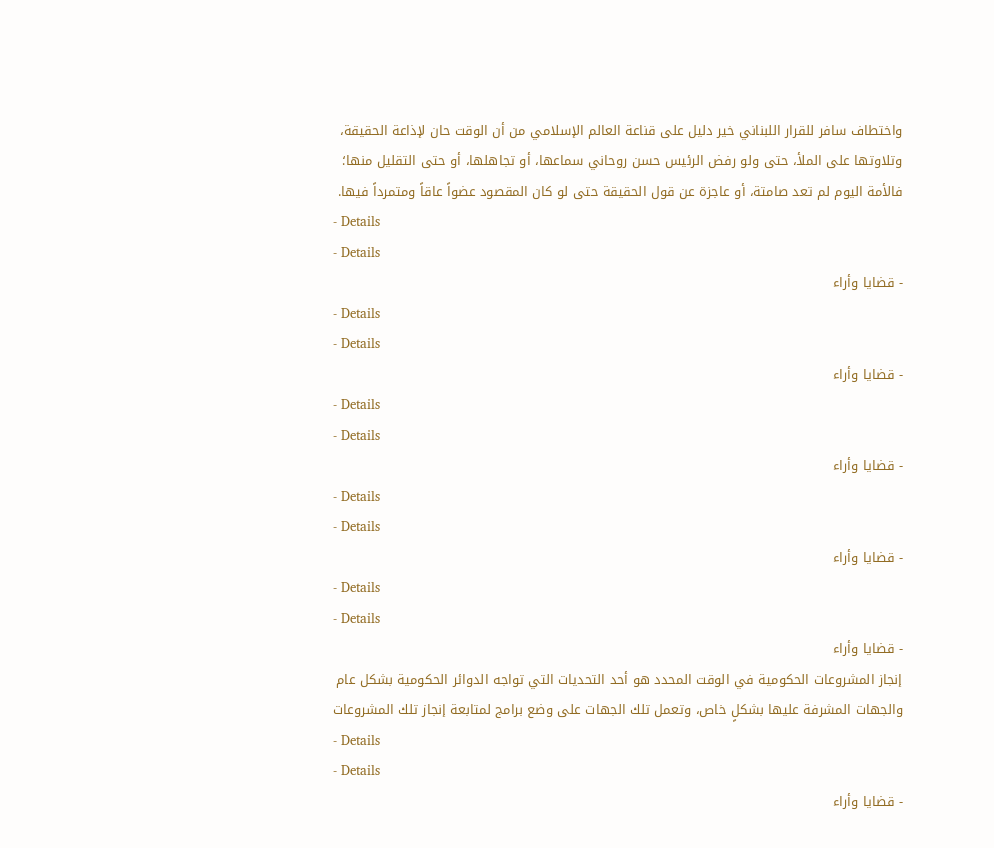واختطاف سافر للقرار اللبناني خير دليل على قناعة العالم الإسلامي من أن الوقت حان لإذاعة الحقيقة، وتلاوتها على الملأ، حتى ولو رفض الرئيس حسن روحاني سماعها، أو تجاهلها، أو حتى التقليل منها؛ فالأمة اليوم لم تعد صامتة، أو عاجزة عن قول الحقيقة حتى لو كان المقصود عضواً عاقاً ومتمرداً فيها.
- Details
- Details
- قضايا وأراء
- Details
- Details
- قضايا وأراء
- Details
- Details
- قضايا وأراء
- Details
- Details
- قضايا وأراء
- Details
- Details
- قضايا وأراء
إنجاز المشروعات الحكومية في الوقت المحدد هو أحد التحديات التي تواجه الدوائر الحكومية بشكل عام والجهات المشرفة عليها بشكلٍ خاص، وتعمل تلك الجهات على وضع برامج لمتابعة إنجاز تلك المشروعات
- Details
- Details
- قضايا وأراء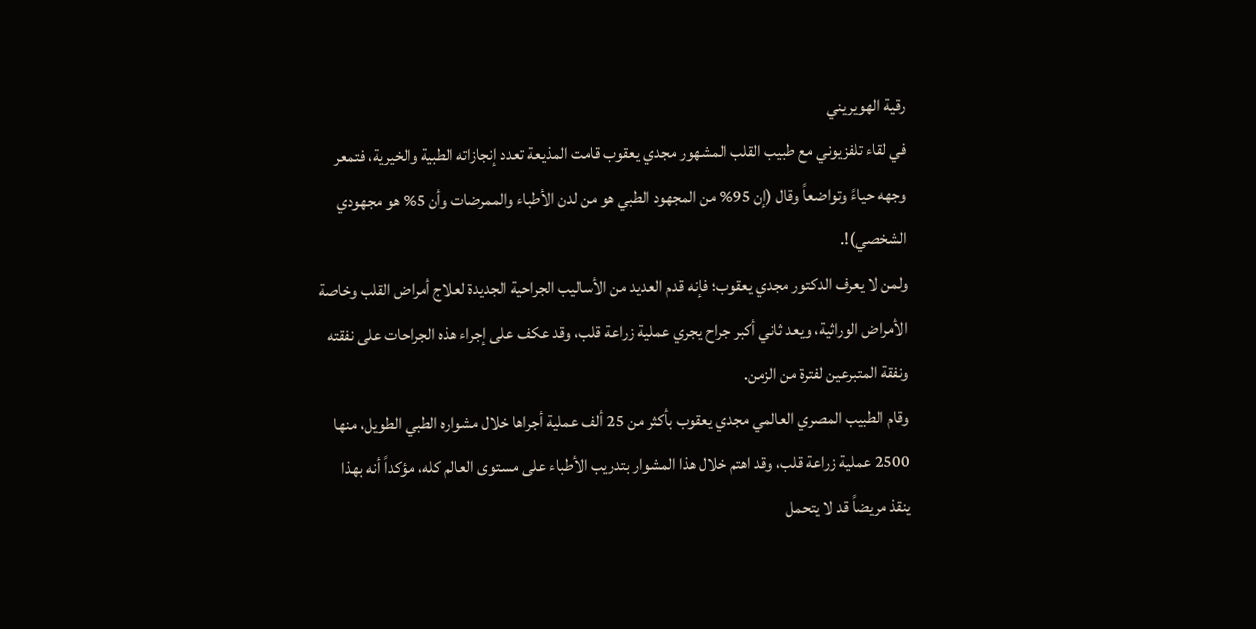رقية الهويريني
في لقاء تلفزيوني مع طبيب القلب المشهور مجدي يعقوب قامت المذيعة تعدد إنجازاته الطبية والخيرية، فتمعر وجهه حياءً وتواضعاً وقال (إن 95% من المجهود الطبي هو من لدن الأطباء والممرضات وأن 5% هو مجهودي الشخصي)!.
ولمن لا يعرف الدكتور مجدي يعقوب؛ فإنه قدم العديد من الأساليب الجراحية الجديدة لعلاج أمراض القلب وخاصة الأمراض الوراثية، ويعد ثاني أكبر جراح يجري عملية زراعة قلب، وقد عكف على إجراء هذه الجراحات على نفقته ونفقة المتبرعين لفترة من الزمن.
وقام الطبيب المصري العالمي مجدي يعقوب بأكثر من 25 ألف عملية أجراها خلال مشواره الطبي الطويل، منها 2500 عملية زراعة قلب، وقد اهتم خلال هذا المشوار بتدريب الأطباء على مستوى العالم كله، مؤكداً أنه بهذا ينقذ مريضاً قد لا يتحمل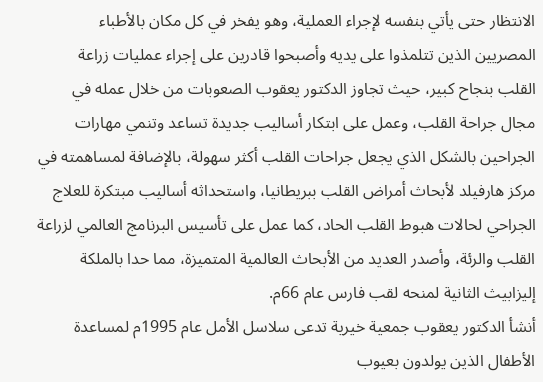الانتظار حتى يأتي بنفسه لإجراء العملية، وهو يفخر في كل مكان بالأطباء المصريين الذين تتلمذوا على يديه وأصبحوا قادرين على إجراء عمليات زراعة القلب بنجاح كبير، حيث تجاوز الدكتور يعقوب الصعوبات من خلال عمله في مجال جراحة القلب، وعمل على ابتكار أساليب جديدة تساعد وتنمي مهارات الجراحين بالشكل الذي يجعل جراحات القلب أكثر سهولة، بالإضافة لمساهمته في مركز هارفيلد لأبحاث أمراض القلب ببريطانيا، واستحداثه أساليب مبتكرة للعلاج الجراحي لحالات هبوط القلب الحاد، كما عمل على تأسيس البرنامج العالمي لزراعة القلب والرئة، وأصدر العديد من الأبحاث العالمية المتميزة، مما حدا بالملكة إليزابيث الثانية لمنحه لقب فارس عام 66م.
أنشأ الدكتور يعقوب جمعية خيرية تدعى سلاسل الأمل عام 1995م لمساعدة الأطفال الذين يولدون بعيوب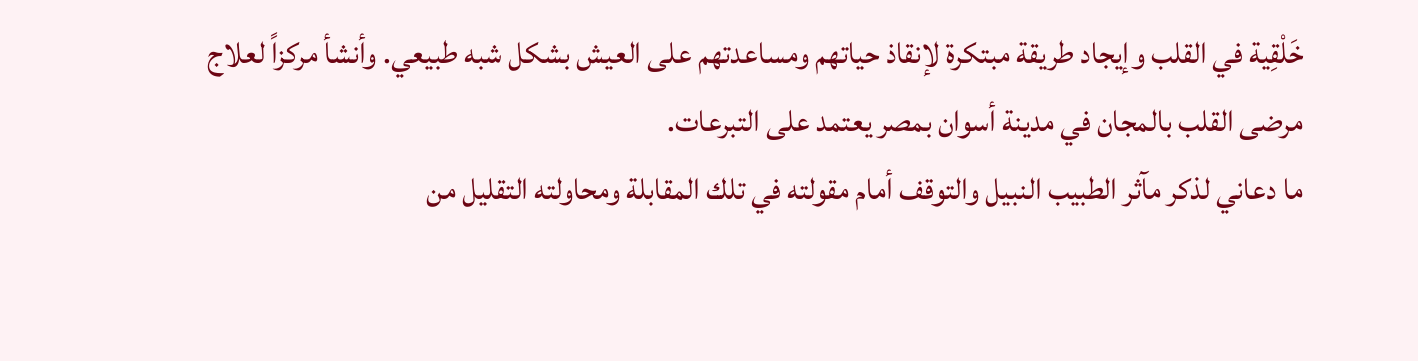خَلْقِية في القلب وإيجاد طريقة مبتكرة لإنقاذ حياتهم ومساعدتهم على العيش بشكل شبه طبيعي. وأنشأ مركزاً لعلاج مرضى القلب بالمجان في مدينة أسوان بمصر يعتمد على التبرعات.
ما دعاني لذكر مآثر الطبيب النبيل والتوقف أمام مقولته في تلك المقابلة ومحاولته التقليل من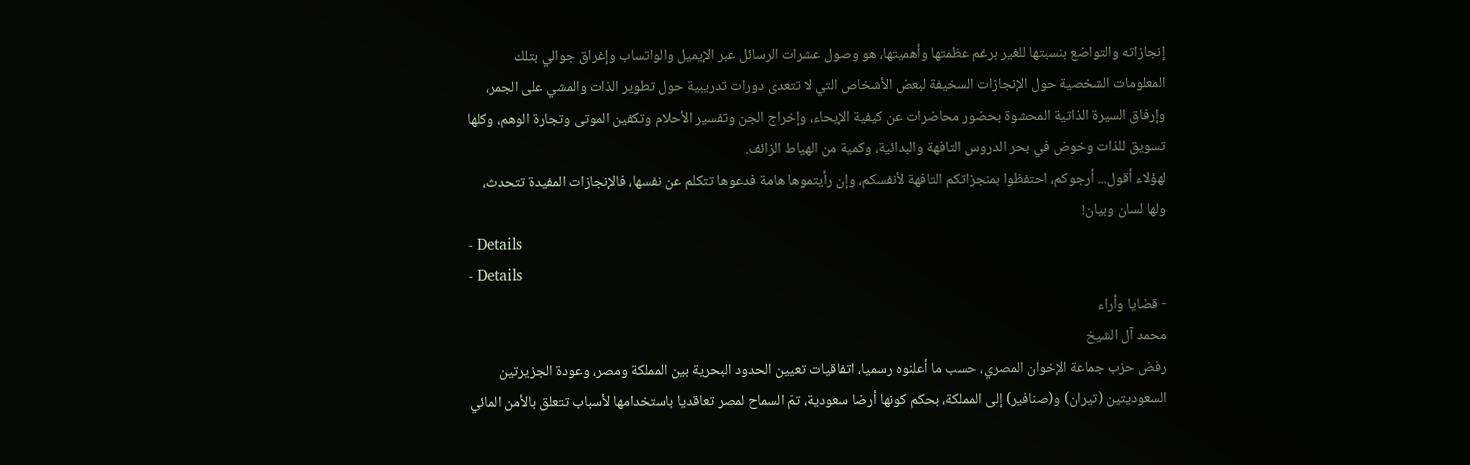إنجازاته والتواضع بنسبتها للغير برغم عظمتها وأهميتها، هو وصول عشرات الرسائل عبر الإيميل والواتساب وإغراق جوالي بتلك المعلومات الشخصية حول الإنجازات السخيفة لبعض الأشخاص التي لا تتعدى دورات تدريبية حول تطوير الذات والمشي على الجمر، وإرفاق السيرة الذاتية المحشوة بحضور محاضرات عن كيفية الإيحاء، وإخراج الجن وتفسير الأحلام وتكفين الموتى وتجارة الوهم، وكلها تسويق للذات وخوض في بحر الدروس التافهة والبدائية، وكمية من الهياط الزائف.
لهؤلاء أقول... أرجوكم، احتفظوا بمنجزاتكم التافهة لأنفسكم، وإن رأيتموها هامة فدعوها تتكلم عن نفسها، فالإنجازات المفيدة تتحدث، ولها لسان وبيان!
- Details
- Details
- قضايا وأراء
محمد آل الشيخ
رفض حزب جماعة الإخوان المصري، حسب ما أعلنوه رسميا، اتفاقيات تعيين الحدود البحرية بين المملكة ومصر، وعودة الجزيرتين السعوديتين (تيران) و(صنافير) إلى المملكة، بحكم كونها أرضا سعودية، تمّ السماح لمصر تعاقديا باستخدامها لأسباب تتعلق بالأمن المائي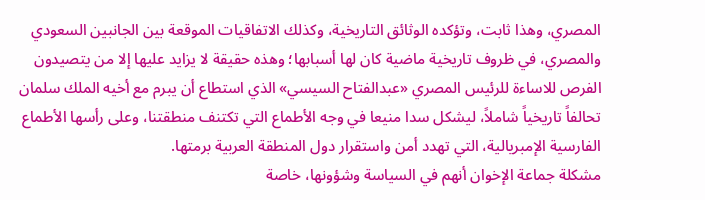المصري، وهذا ثابت، وتؤكده الوثائق التاريخية، وكذلك الاتفاقيات الموقعة بين الجانبين السعودي والمصري، في ظروف تاريخية ماضية كان لها أسبابها؛ وهذه حقيقة لا يزايد عليها إلا من يتصيدون الفرص للاساءة للرئيس المصري «عبدالفتاح السيسي» الذي استطاع أن يبرم مع أخيه الملك سلمان تحالفاً تاريخياً شاملاً، ليشكل سدا منيعا في وجه الأطماع التي تكتنف منطقتنا، وعلى رأسها الأطماع الفارسية الإمبريالية، التي تهدد أمن واستقرار دول المنطقة العربية برمتها.
مشكلة جماعة الإخوان أنهم في السياسة وشؤونها، خاصة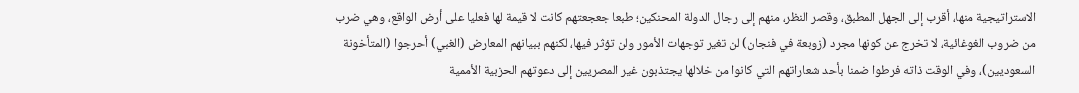الاستراتيجية منها، أقرب إلى الجهل المطبق، وقصر النظر، منهم إلى رجال الدولة المحنكين؛ طبعا جعجعتهم كانت لا قيمة لها فعليا على أرض الواقع، وهي ضرب من ضروب الغوغائية، لا تخرج عن كونها مجرد (زوبعة في فنجان) لن تغير توجهات الأمور ولن تؤثر فيها، لكنهم ببيانهم المعارض (الغبي) أحرجوا (المتأخونة السعوديين)، وفي الوقت ذاته فرطوا ضمنا بأحد شعاراتهم التي كانوا من خلالها يجتذبون غير المصريين إلى دعوتهم الحزبية الأممية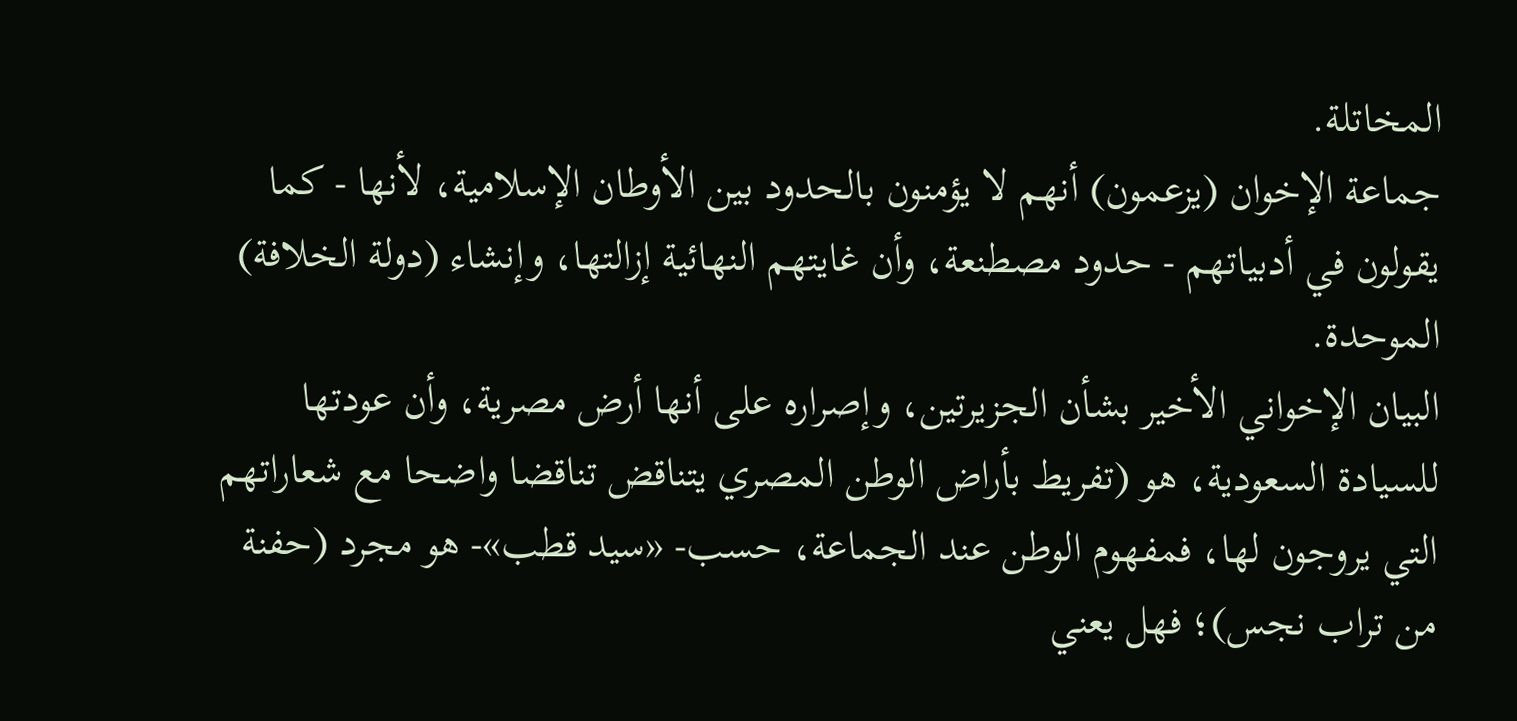المخاتلة.
جماعة الإخوان (يزعمون) أنهم لا يؤمنون بالحدود بين الأوطان الإسلامية، لأنها - كما يقولون في أدبياتهم - حدود مصطنعة، وأن غايتهم النهائية إزالتها، وإنشاء (دولة الخلافة) الموحدة.
البيان الإخواني الأخير بشأن الجزيرتين، وإصراره على أنها أرض مصرية، وأن عودتها للسيادة السعودية، هو (تفريط بأراض الوطن المصري يتناقض تناقضا واضحا مع شعاراتهم التي يروجون لها، فمفهوم الوطن عند الجماعة، حسب- «سيد قطب»- هو مجرد (حفنة من تراب نجس)؛ فهل يعني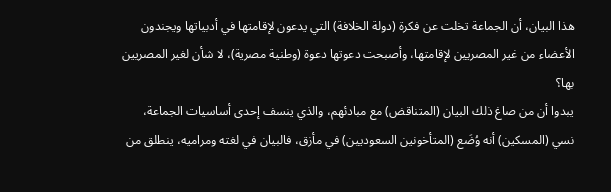هذا البيان، أن الجماعة تخلت عن فكرة (دولة الخلافة) التي يدعون لإقامتها في أدبياتها ويجندون الأعضاء من غير المصريين لإقامتها، وأصبحت دعوتها دعوة (وطنية مصرية)، لا شأن لغير المصريين بها؟
يبدوا أن من صاغ ذلك البيان (المتناقض) مع مبادئهم، والذي ينسف إحدى أساسيات الجماعة، نسي (المسكين) أنه وُضَع (المتأخونين السعوديين) في مأزق، فالبيان في لغته ومراميه، ينطلق من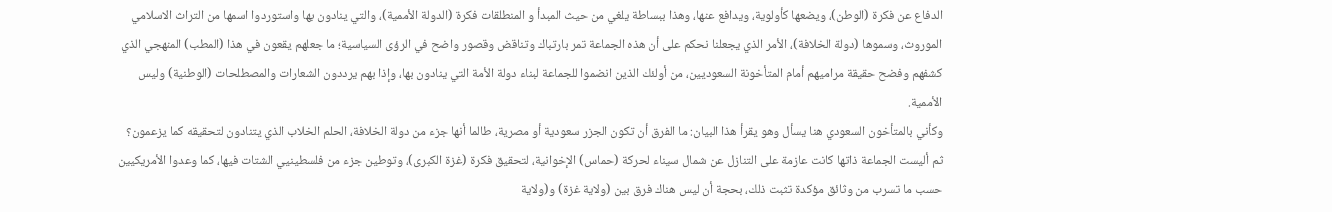الدفاع عن فكرة (الوطن)، ويضعها كأولوية، ويدافع عنها، وهذا ببساطة يلغي من حيث المبدأ و المنطلقات فكرة (الدولة الأممية)، والتي ينادون بها واستوردوا اسمها من التراث الاسلامي الموروث، وسموها (دولة الخلافة)، الأمر الذي يجعلنا نحكم على أن هذه الجماعة تمر بارتباك وتناقض وقصور واضح في الرؤى السياسية؛ ما جعلهم يقعون في هذا (المطب) المنهجي الذي كشفهم وفضح حقيقة مراميهم أمام المتأخونة السعوديين، من أولئك الذين انضموا للجماعة لبناء دولة الأمة التي ينادون بها، وإذا بهم يرددون الشعارات والمصطلحات (الوطنية) وليس الأممية.
وكأني بالمتأخون السعودي هنا يسأل وهو يقرأ هذا البيان: ما الفرق أن تكون الجزر سعودية أو مصرية، طالما أنها جزء من دولة الخلافة، الحلم الخلاب الذي يتنادون لتحقيقه كما يزعمون؟
ثم أليست الجماعة ذاتها كانت عازمة على التنازل عن شمال سيناء لحركة (حماس) الإخوانية، لتحقيق فكرة (غزة الكبرى)، وتوطين جزء من فلسطينيي الشتات فيها، كما وعدوا الأمريكيين حسب ما تسرب من وثائق مؤكدة تثبت ذلك، بحجة أن ليس هناك فرق بين (ولاية غزة) و(ولاية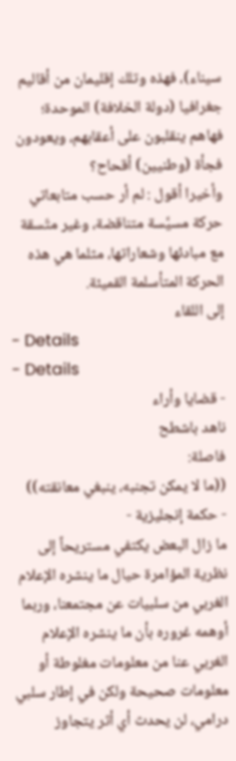سيناء)، فهذه وتلك إقليمان من أقاليم جغرافيا (دولة الخلافة) الموحدة؛ فهاهم ينقلبون على أعقابهم، ويعودون فجأة (وطنيين) أقحاح؟
وأخيرا أقول : لم أر حسب متابعاتي حركة مسيَّسة متناقضة، وغير متّسقة مع مبادئها وشعاراتها، مثلما هي هذه الحركة المتأسلمة القميئة.
إلى اللقاء
- Details
- Details
- قضايا وأراء
ناهد باشطح
فاصلة:
((ما لا يمكن تجنبه، ينبغي معانقته))
- حكمة إنجليزية -
ما زال البعض يكتفي مستريحاً إلى نظرية المؤامرة حيال ما ينشره الإعلام الغربي من سلبيات عن مجتمعنا، وربما أوهمه غروره بأن ما ينشره الإعلام الغربي عنا من معلومات مغلوطة أو معلومات صحيحة ولكن في إطار سلبي درامي، لن يحدث أي أثر يتجاوز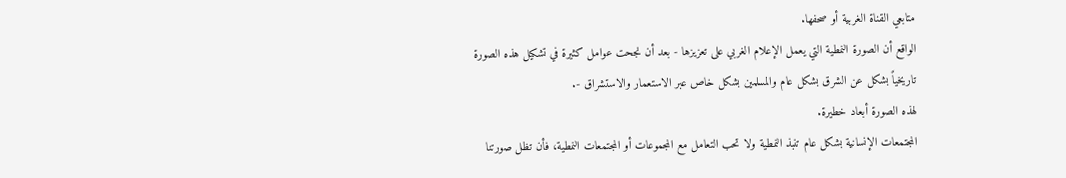متابعي القناة الغربية أو صحفها.
الواقع أن الصورة النمطية التي يعمل الإعلام الغربي على تعزيزها - بعد أن نجحت عوامل كثيرة في تشكيل هذه الصورة تاريخياً بشكل عن الشرق بشكل عام والمسلمين بشكل خاص عبر الاستعمار والاستشراق -.
لهذه الصورة أبعاد خطيرة.
المجتمعات الإنسانية بشكل عام تنبذ النمطية ولا تحب التعامل مع المجموعات أو المجتمعات النمطية، فأن تظل صورتنا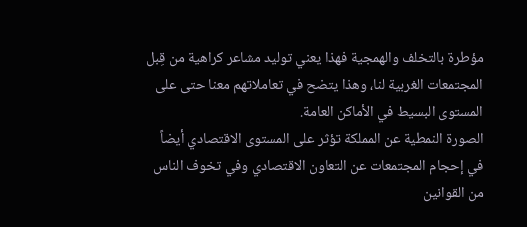مؤطرة بالتخلف والهمجية فهذا يعني توليد مشاعر كراهية من قِبل المجتمعات الغربية لنا، وهذا يتضح في تعاملاتهم معنا حتى على المستوى البسيط في الأماكن العامة.
الصورة النمطية عن المملكة تؤثر على المستوى الاقتصادي أيضاً في إحجام المجتمعات عن التعاون الاقتصادي وفي تخوف الناس من القوانين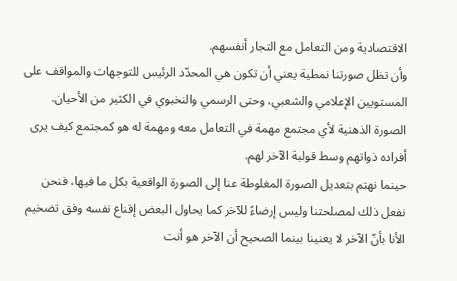الاقتصادية ومن التعامل مع التجار أنفسهم.
وأن تظل صورتنا نمطية يعني أن تكون هي المحدّد الرئيس للتوجهات والمواقف على المستويين الإعلامي والشعبي، وحتى الرسمي والنخبوي في الكثير من الأحيان.
الصورة الذهنية لأي مجتمع مهمة في التعامل معه ومهمة له هو كمجتمع كيف يرى أفراده ذواتهم وسط قولبة الآخر لهم.
حينما نهتم بتعديل الصورة المغلوطة عنا إلى الصورة الواقعية بكل ما فيها، فنحن نفعل ذلك لمصلحتنا وليس إرضاءً للآخر كما يحاول البعض إقناع نفسه وفق تضخيم الأنا بأنّ الآخر لا يعنينا بينما الصحيح أن الآخر هو أنت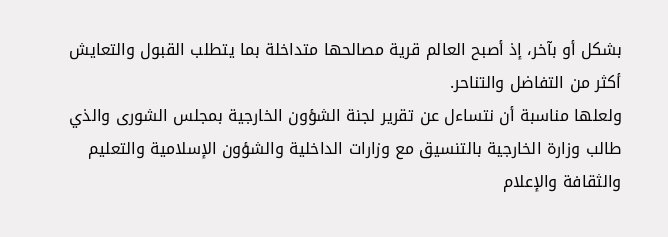بشكل أو بآخر، إذ أصبح العالم قرية مصالحها متداخلة بما يتطلب القبول والتعايش أكثر من التفاضل والتناحر.
ولعلها مناسبة أن نتساءل عن تقرير لجنة الشؤون الخارجية بمجلس الشورى والذي طالب وزارة الخارجية بالتنسيق مع وزارات الداخلية والشؤون الإسلامية والتعليم والثقافة والإعلام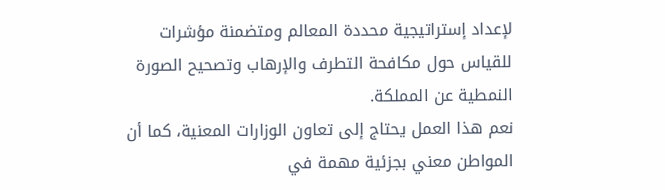لإعداد إستراتيجية محددة المعالم ومتضمنة مؤشرات للقياس حول مكافحة التطرف والإرهاب وتصحيح الصورة النمطية عن المملكة.
نعم هذا العمل يحتاج إلى تعاون الوزارات المعنية، كما أن المواطن معني بجزئية مهمة في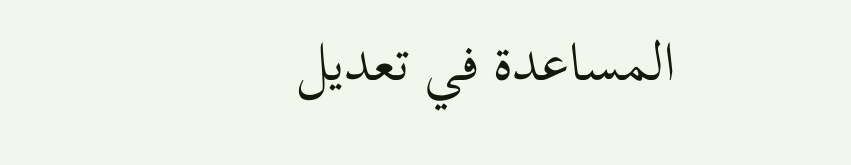المساعدة في تعديل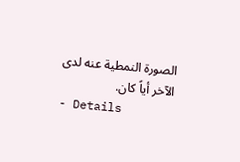الصورة النمطية عنه لدى الآخر أياً كان.
- Details